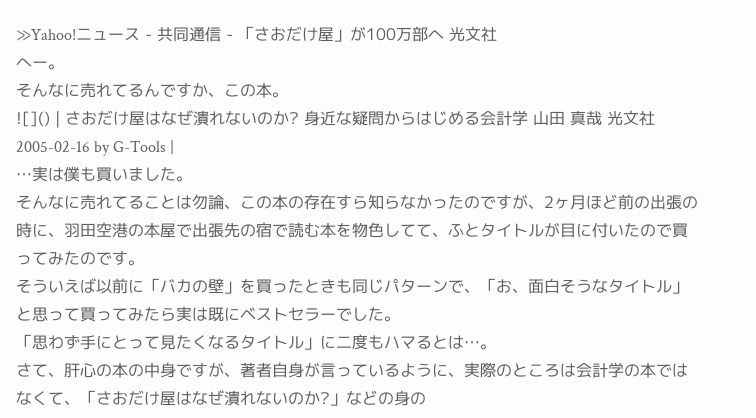≫Yahoo!ニュース - 共同通信 - 「さおだけ屋」が100万部へ 光文社
へー。
そんなに売れてるんですか、この本。
![]() | さおだけ屋はなぜ潰れないのか? 身近な疑問からはじめる会計学 山田 真哉 光文社 2005-02-16 by G-Tools |
…実は僕も買いました。
そんなに売れてることは勿論、この本の存在すら知らなかったのですが、2ヶ月ほど前の出張の時に、羽田空港の本屋で出張先の宿で読む本を物色してて、ふとタイトルが目に付いたので買ってみたのです。
そういえば以前に「バカの壁」を買ったときも同じパターンで、「お、面白そうなタイトル」と思って買ってみたら実は既にベストセラーでした。
「思わず手にとって見たくなるタイトル」に二度もハマるとは…。
さて、肝心の本の中身ですが、著者自身が言っているように、実際のところは会計学の本ではなくて、「さおだけ屋はなぜ潰れないのか?」などの身の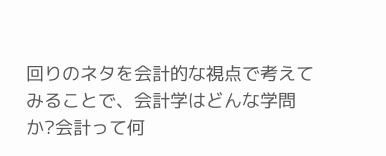回りのネタを会計的な視点で考えてみることで、会計学はどんな学問か?会計って何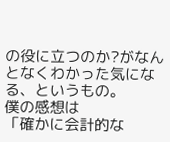の役に立つのか?がなんとなくわかった気になる、というもの。
僕の感想は
「確かに会計的な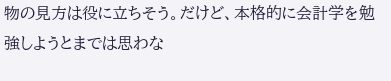物の見方は役に立ちそう。だけど、本格的に会計学を勉強しようとまでは思わな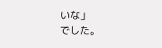いな」
でした。